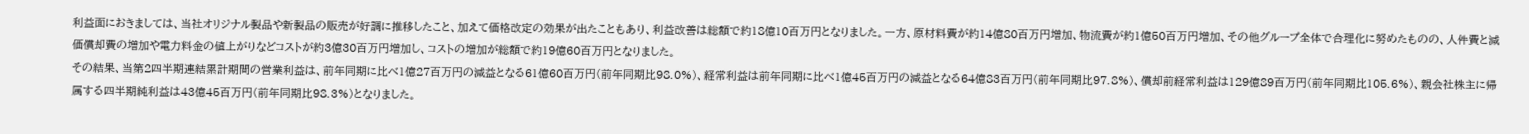利益面におきましては、当社オリジナル製品や新製品の販売が好調に推移したこと、加えて価格改定の効果が出たこともあり、利益改善は総額で約18億10百万円となりました。一方、原材料費が約14億80百万円増加、物流費が約1億50百万円増加、その他グループ全体で合理化に努めたものの、人件費と減価償却費の増加や電力料金の値上がりなどコストが約3億30百万円増加し、コストの増加が総額で約19億60百万円となりました。
その結果、当第2四半期連結累計期間の営業利益は、前年同期に比べ1億27百万円の減益となる61億60百万円(前年同期比98.0%)、経常利益は前年同期に比べ1億45百万円の減益となる64億83百万円(前年同期比97.8%)、償却前経常利益は129億89百万円(前年同期比105.6%)、親会社株主に帰属する四半期純利益は43億45百万円(前年同期比98.3%)となりました。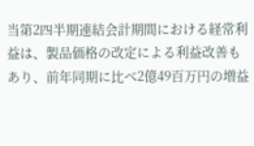当第2四半期連結会計期間における経常利益は、製品価格の改定による利益改善もあり、前年同期に比べ2億49百万円の増益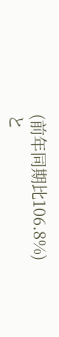(前年同期比106.8%)と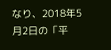なり、2018年5月2日の「平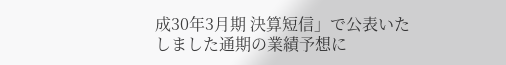成30年3月期 決算短信」で公表いたしました通期の業績予想に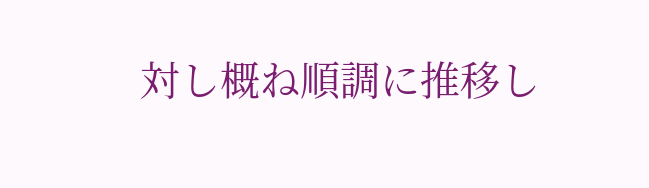対し概ね順調に推移し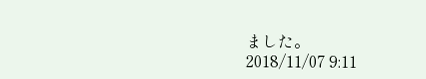ました。
2018/11/07 9:11